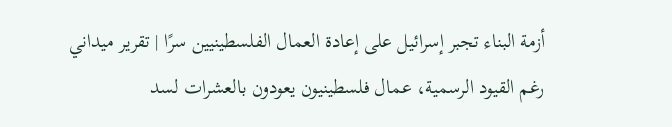أزمة البناء تجبر إسرائيل على إعادة العمال الفلسطينيين سرًا | تقرير ميداني
رغم القيود الرسمية، عمال فلسطينيون يعودون بالعشرات لسد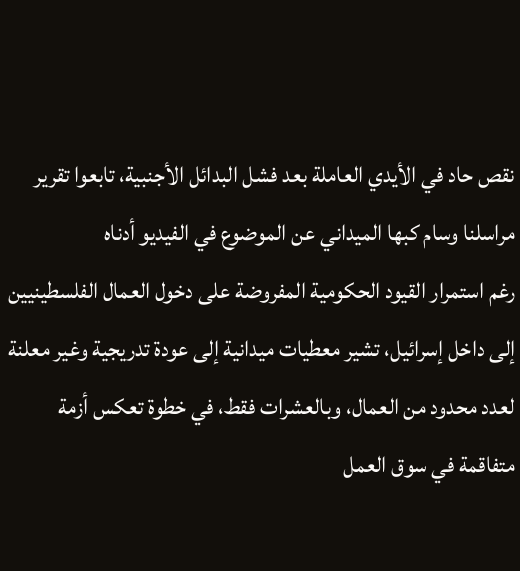نقص حاد في الأيدي العاملة بعد فشل البدائل الأجنبية، تابعوا تقرير مراسلنا وسام كبها الميداني عن الموضوع في الفيديو أدناه
رغم استمرار القيود الحكومية المفروضة على دخول العمال الفلسطينيين إلى داخل إسرائيل، تشير معطيات ميدانية إلى عودة تدريجية وغير معلنة لعدد محدود من العمال، وبالعشرات فقط، في خطوة تعكس أزمة متفاقمة في سوق العمل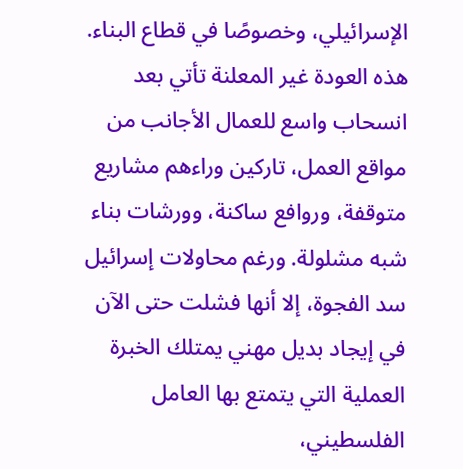الإسرائيلي، وخصوصًا في قطاع البناء.
هذه العودة غير المعلنة تأتي بعد انسحاب واسع للعمال الأجانب من مواقع العمل، تاركين وراءهم مشاريع متوقفة، وروافع ساكنة، وورشات بناء شبه مشلولة. ورغم محاولات إسرائيل سد الفجوة، إلا أنها فشلت حتى الآن في إيجاد بديل مهني يمتلك الخبرة العملية التي يتمتع بها العامل الفلسطيني،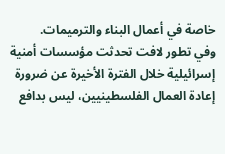خاصة في أعمال البناء والترميمات.
وفي تطور لافت تحدثت مؤسسات أمنية إسرائيلية خلال الفترة الأخيرة عن ضرورة إعادة العمال الفلسطينيين، ليس بدافع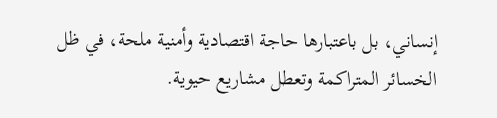إنساني، بل باعتبارها حاجة اقتصادية وأمنية ملحة، في ظل الخسائر المتراكمة وتعطل مشاريع حيوية.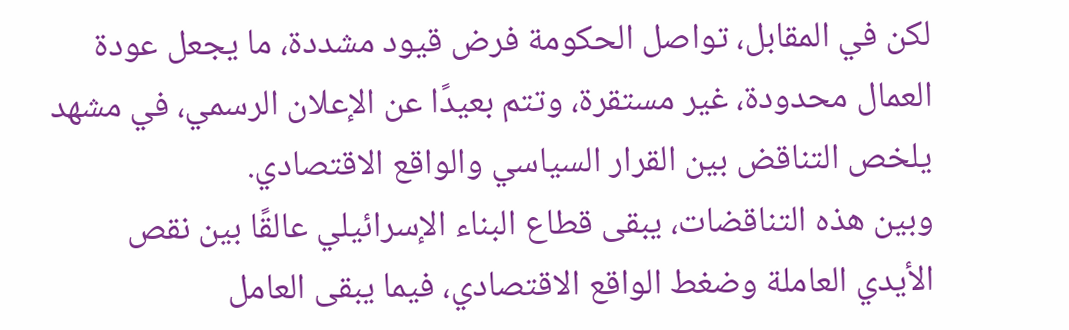لكن في المقابل، تواصل الحكومة فرض قيود مشددة، ما يجعل عودة العمال محدودة، غير مستقرة، وتتم بعيدًا عن الإعلان الرسمي، في مشهد يلخص التناقض بين القرار السياسي والواقع الاقتصادي.
وبين هذه التناقضات، يبقى قطاع البناء الإسرائيلي عالقًا بين نقص الأيدي العاملة وضغط الواقع الاقتصادي، فيما يبقى العامل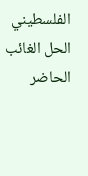الفلسطيني الحل الغائب الحاضر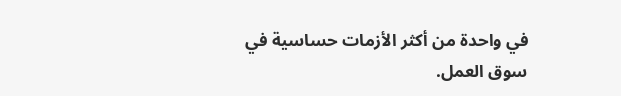في واحدة من أكثر الأزمات حساسية في سوق العمل.